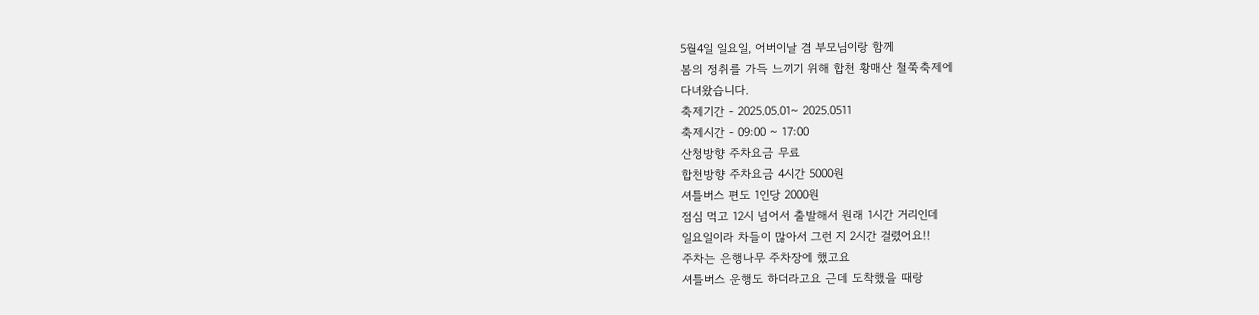5월4일 일요일, 어버이날 겸 부모님이랑 함께
봄의 정취를 가득 느끼기 위해 합천 황매산 철쭉축제에
다녀왔습니다.
축제기간 - 2025.05.01~ 2025.0511
축제시간 - 09:00 ~ 17:00
산청방향 주차요금 무료
합천방향 주차요금 4시간 5000원
셔틀버스 편도 1인당 2000원
점심 먹고 12시 넘어서 출발해서 원래 1시간 거리인데
일요일이라 차들이 많아서 그런 지 2시간 걸렸어요!!
주차는 은행나무 주차장에 했고요
셔틀버스 운행도 하더라고요 근데 도착했을 때랑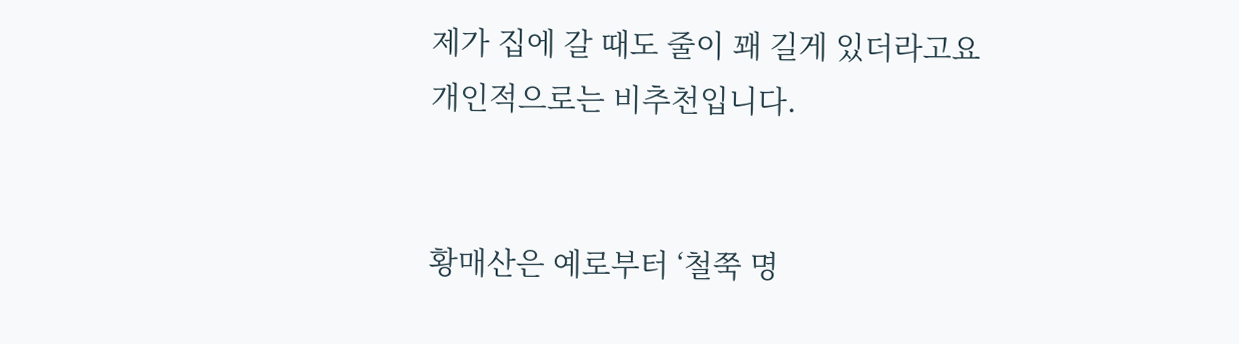제가 집에 갈 때도 줄이 꽤 길게 있더라고요
개인적으로는 비추천입니다.


황매산은 예로부터 ‘철쭉 명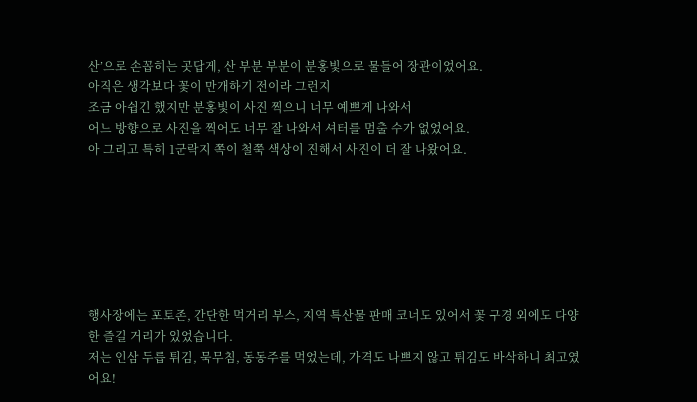산’으로 손꼽히는 곳답게, 산 부분 부분이 분홍빛으로 물들어 장관이었어요.
아직은 생각보다 꽃이 만개하기 전이라 그런지
조금 아쉽긴 했지만 분홍빛이 사진 찍으니 너무 예쁘게 나와서
어느 방향으로 사진을 찍어도 너무 잘 나와서 셔터를 멈출 수가 없었어요.
아 그리고 특히 1군락지 쪽이 철쭉 색상이 진해서 사진이 더 잘 나왔어요.







행사장에는 포토존, 간단한 먹거리 부스, 지역 특산물 판매 코너도 있어서 꽃 구경 외에도 다양한 즐길 거리가 있었습니다.
저는 인삼 두릅 튀김, 묵무침, 동동주를 먹었는데, 가격도 나쁘지 않고 튀김도 바삭하니 최고였어요!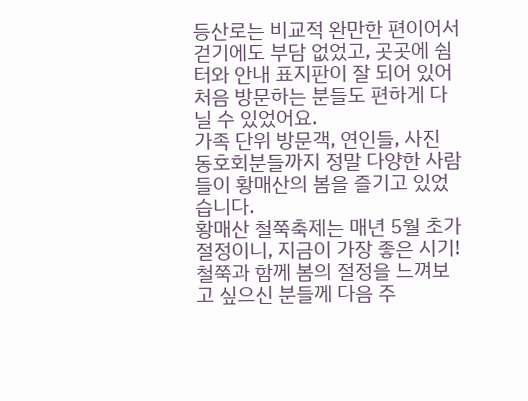등산로는 비교적 완만한 편이어서 걷기에도 부담 없었고, 곳곳에 쉼터와 안내 표지판이 잘 되어 있어 처음 방문하는 분들도 편하게 다닐 수 있었어요.
가족 단위 방문객, 연인들, 사진 동호회분들까지 정말 다양한 사람들이 황매산의 봄을 즐기고 있었습니다.
황매산 철쭉축제는 매년 5월 초가 절정이니, 지금이 가장 좋은 시기!
철쭉과 함께 봄의 절정을 느껴보고 싶으신 분들께 다음 주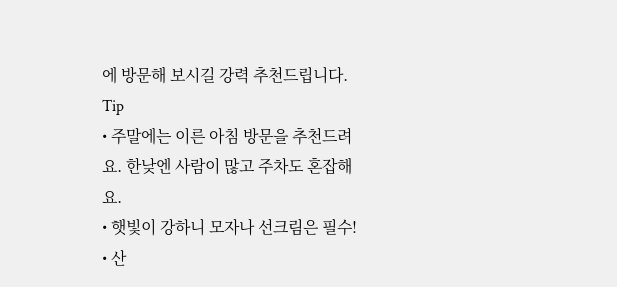에 방문해 보시길 강력 추천드립니다.
Tip
• 주말에는 이른 아침 방문을 추천드려요. 한낮엔 사람이 많고 주차도 혼잡해요.
• 햇빛이 강하니 모자나 선크림은 필수!
• 산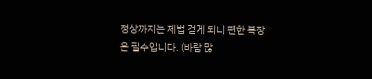정상까지는 제법 걷게 되니 편한 복장은 필수입니다. (바람 많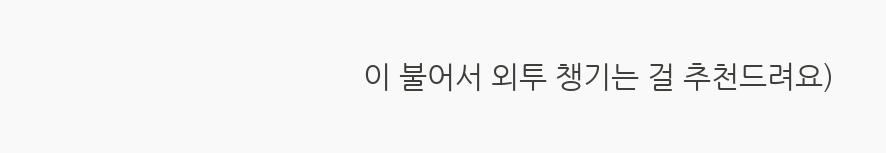이 불어서 외투 챙기는 걸 추천드려요)